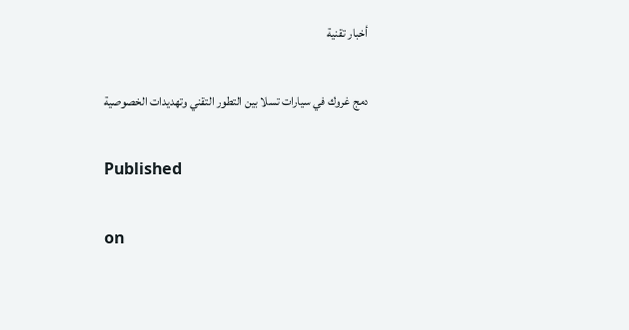أخبار تقنية

دمج غروك في سيارات تسلا بين التطور التقني وتهديدات الخصوصية

Published

on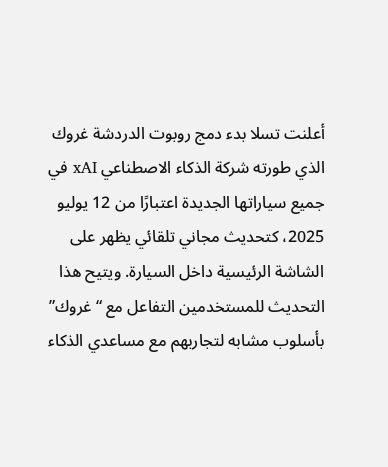أعلنت تسلا بدء دمج روبوت الدردشة غروك الذي طورته شركة الذكاء الاصطناعي xAI في جميع سياراتها الجديدة اعتبارًا من 12 يوليو 2025، كتحديث مجاني تلقائي يظهر على الشاشة الرئيسية داخل السيارة. ويتيح هذا التحديث للمستخدمين التفاعل مع “غروك” بأسلوب مشابه لتجاربهم مع مساعدي الذكاء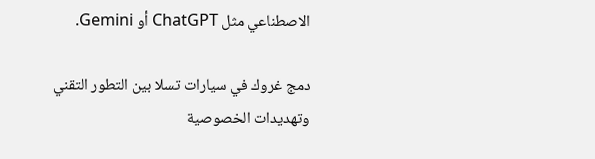الاصطناعي مثل ChatGPT أو Gemini.

دمج غروك في سيارات تسلا بين التطور التقني وتهديدات الخصوصية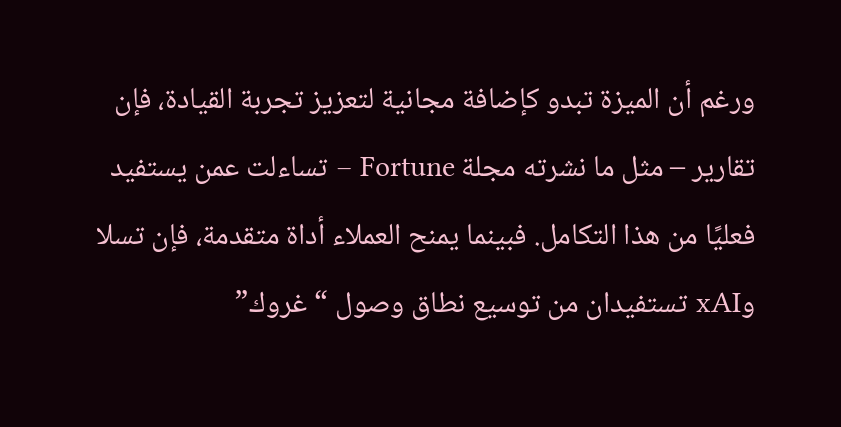ورغم أن الميزة تبدو كإضافة مجانية لتعزيز تجربة القيادة، فإن تقارير – مثل ما نشرته مجلة Fortune – تساءلت عمن يستفيد فعليًا من هذا التكامل. فبينما يمنح العملاء أداة متقدمة، فإن تسلا وxAI تستفيدان من توسيع نطاق وصول “غروك”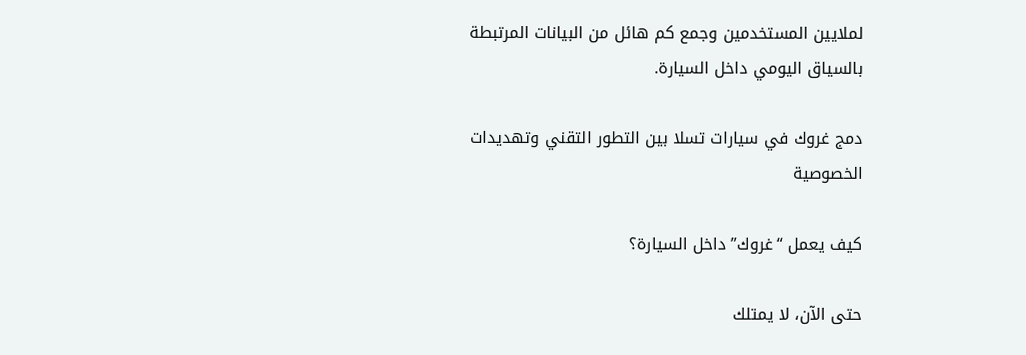لملايين المستخدمين وجمع كم هائل من البيانات المرتبطة بالسياق اليومي داخل السيارة.

دمج غروك في سيارات تسلا بين التطور التقني وتهديدات الخصوصية

كيف يعمل “غروك” داخل السيارة؟

حتى الآن، لا يمتلك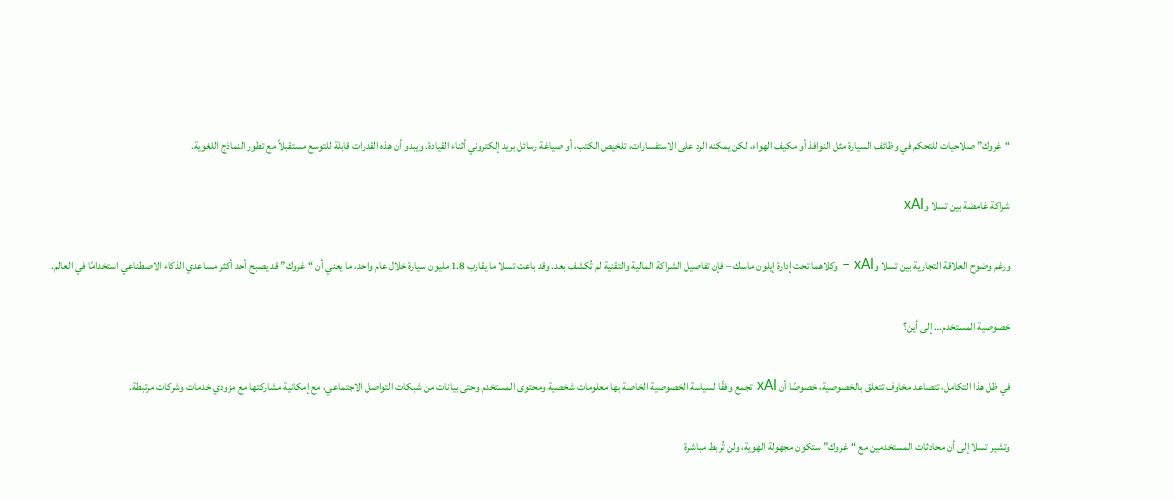“غروك” صلاحيات للتحكم في وظائف السيارة مثل النوافذ أو مكيف الهواء، لكن يمكنه الرد على الاستفسارات، تلخيص الكتب، أو صياغة رسائل بريد إلكتروني أثناء القيادة. ويبدو أن هذه القدرات قابلة للتوسع مستقبلاً مع تطور النماذج اللغوية.

شراكة غامضة بين تسلا وxAI

ورغم وضوح العلاقة التجارية بين تسلا وxAI – وكلاهما تحت إدارة إيلون ماسك – فإن تفاصيل الشراكة المالية والتقنية لم تُكشف بعد. وقد باعت تسلا ما يقارب 1.8 مليون سيارة خلال عام واحد، ما يعني أن “غروك” قد يصبح أحد أكثر مساعدي الذكاء الاصطناعي استخدامًا في العالم.

خصوصية المستخدم… إلى أين؟

في ظل هذا التكامل، تتصاعد مخاوف تتعلق بالخصوصية، خصوصًا أن xAI تجمع وفقًا لسياسة الخصوصية الخاصة بها معلومات شخصية ومحتوى المستخدم وحتى بيانات من شبكات التواصل الاجتماعي، مع إمكانية مشاركتها مع مزودي خدمات وشركات مرتبطة.

وتشير تسلا إلى أن محادثات المستخدمين مع “غروك” ستكون مجهولة الهوية، ولن تُربط مباشرة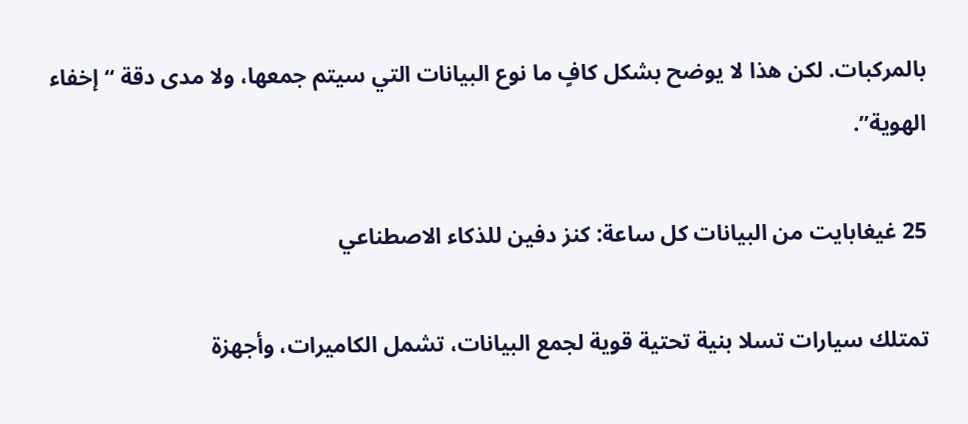بالمركبات. لكن هذا لا يوضح بشكل كافٍ ما نوع البيانات التي سيتم جمعها، ولا مدى دقة “إخفاء الهوية”.

25 غيغابايت من البيانات كل ساعة: كنز دفين للذكاء الاصطناعي

تمتلك سيارات تسلا بنية تحتية قوية لجمع البيانات، تشمل الكاميرات، وأجهزة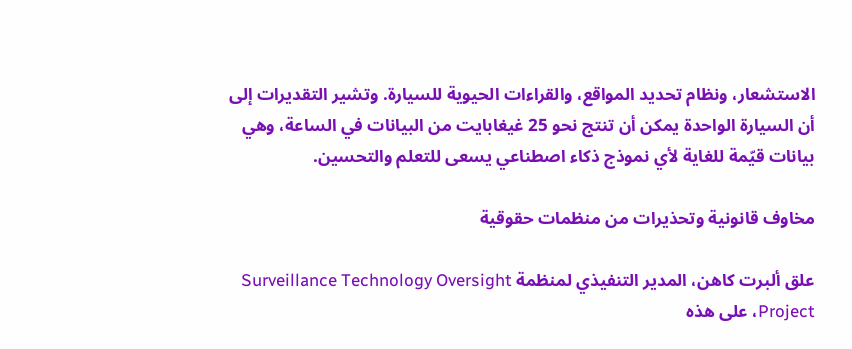الاستشعار، ونظام تحديد المواقع، والقراءات الحيوية للسيارة. وتشير التقديرات إلى أن السيارة الواحدة يمكن أن تنتج نحو 25 غيغابايت من البيانات في الساعة، وهي بيانات قيّمة للغاية لأي نموذج ذكاء اصطناعي يسعى للتعلم والتحسين.

مخاوف قانونية وتحذيرات من منظمات حقوقية

علق ألبرت كاهن، المدير التنفيذي لمنظمة Surveillance Technology Oversight Project، على هذه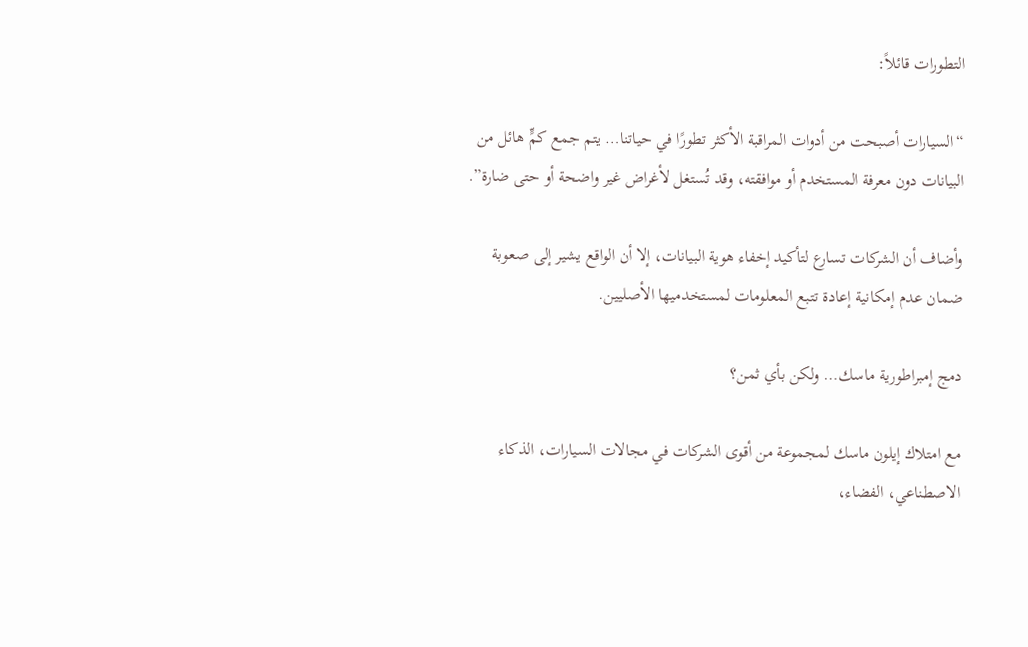التطورات قائلاً:

“السيارات أصبحت من أدوات المراقبة الأكثر تطورًا في حياتنا… يتم جمع كمٍّ هائل من البيانات دون معرفة المستخدم أو موافقته، وقد تُستغل لأغراض غير واضحة أو حتى ضارة”.

وأضاف أن الشركات تسارع لتأكيد إخفاء هوية البيانات، إلا أن الواقع يشير إلى صعوبة ضمان عدم إمكانية إعادة تتبع المعلومات لمستخدميها الأصليين.

دمج إمبراطورية ماسك… ولكن بأي ثمن؟

مع امتلاك إيلون ماسك لمجموعة من أقوى الشركات في مجالات السيارات، الذكاء الاصطناعي، الفضاء،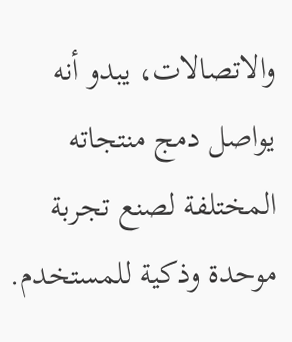والاتصالات، يبدو أنه يواصل دمج منتجاته المختلفة لصنع تجربة موحدة وذكية للمستخدم.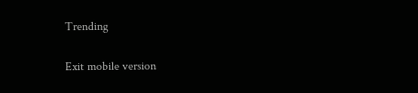Trending

Exit mobile version